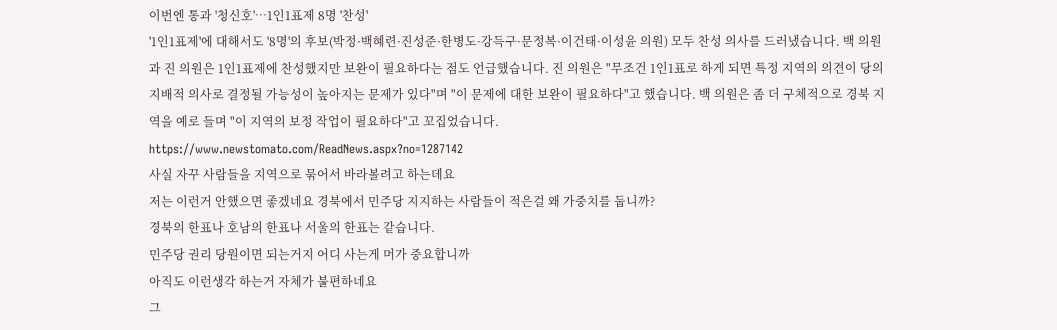이번엔 통과 '청신호'…1인1표제 8명 '찬성'
'1인1표제'에 대해서도 '8명'의 후보(박정·백혜련·진성준·한병도·강득구·문정복·이건태·이성윤 의원) 모두 찬성 의사를 드러냈습니다. 백 의원과 진 의원은 1인1표제에 찬성했지만 보완이 필요하다는 점도 언급했습니다. 진 의원은 "무조건 1인1표로 하게 되면 특정 지역의 의견이 당의 지배적 의사로 결정될 가능성이 높아지는 문제가 있다"며 "이 문제에 대한 보완이 필요하다"고 했습니다. 백 의원은 좀 더 구체적으로 경북 지역을 예로 들며 "이 지역의 보정 작업이 필요하다"고 꼬집었습니다.
https://www.newstomato.com/ReadNews.aspx?no=1287142
사실 자꾸 사람들을 지역으로 묶어서 바라볼려고 하는데요
저는 이런거 안했으면 좋겠네요 경북에서 민주당 지지하는 사람들이 적은걸 왜 가중치를 둡니까?
경북의 한표나 호남의 한표나 서울의 한표는 같습니다.
민주당 권리 당원이면 되는거지 어디 사는게 머가 중요합니까
아직도 이런생각 하는거 자체가 불편하네요
그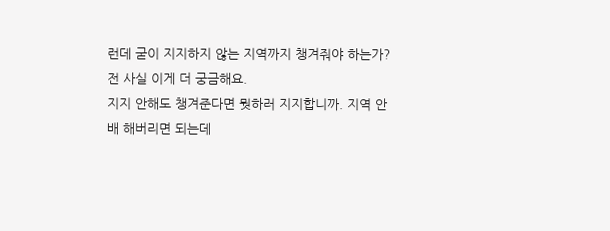런데 굳이 지지하지 않는 지역까지 챙겨줘야 하는가? 전 사실 이게 더 궁금해요.
지지 안해도 챙겨준다면 뭣하러 지지합니까. 지역 안배 해버리면 되는데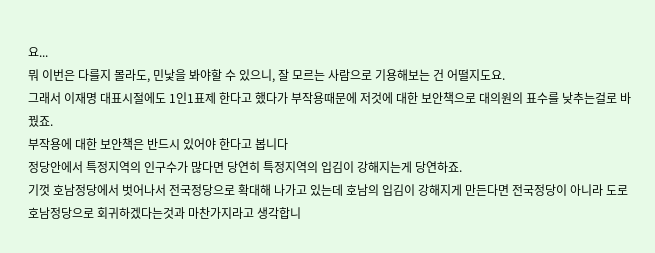요...
뭐 이번은 다를지 몰라도, 민낯을 봐야할 수 있으니, 잘 모르는 사람으로 기용해보는 건 어떨지도요.
그래서 이재명 대표시절에도 1인1표제 한다고 했다가 부작용때문에 저것에 대한 보안책으로 대의원의 표수를 낮추는걸로 바꿨죠.
부작용에 대한 보안책은 반드시 있어야 한다고 봅니다
정당안에서 특정지역의 인구수가 많다면 당연히 특정지역의 입김이 강해지는게 당연하죠.
기껏 호남정당에서 벗어나서 전국정당으로 확대해 나가고 있는데 호남의 입김이 강해지게 만든다면 전국정당이 아니라 도로 호남정당으로 회귀하겠다는것과 마찬가지라고 생각합니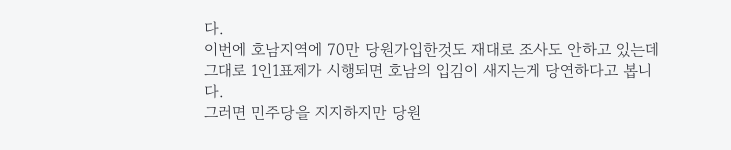다.
이번에 호남지역에 70만 당원가입한것도 재대로 조사도 안하고 있는데 그대로 1인1표제가 시행되면 호남의 입김이 새지는게 당연하다고 봅니다.
그러면 민주당을 지지하지만 당원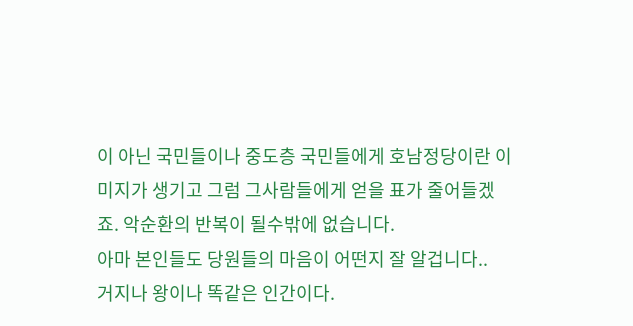이 아닌 국민들이나 중도층 국민들에게 호남정당이란 이미지가 생기고 그럼 그사람들에게 얻을 표가 줄어들겠죠. 악순환의 반복이 될수밖에 없습니다.
아마 본인들도 당원들의 마음이 어떤지 잘 알겁니다..
거지나 왕이나 똑같은 인간이다.